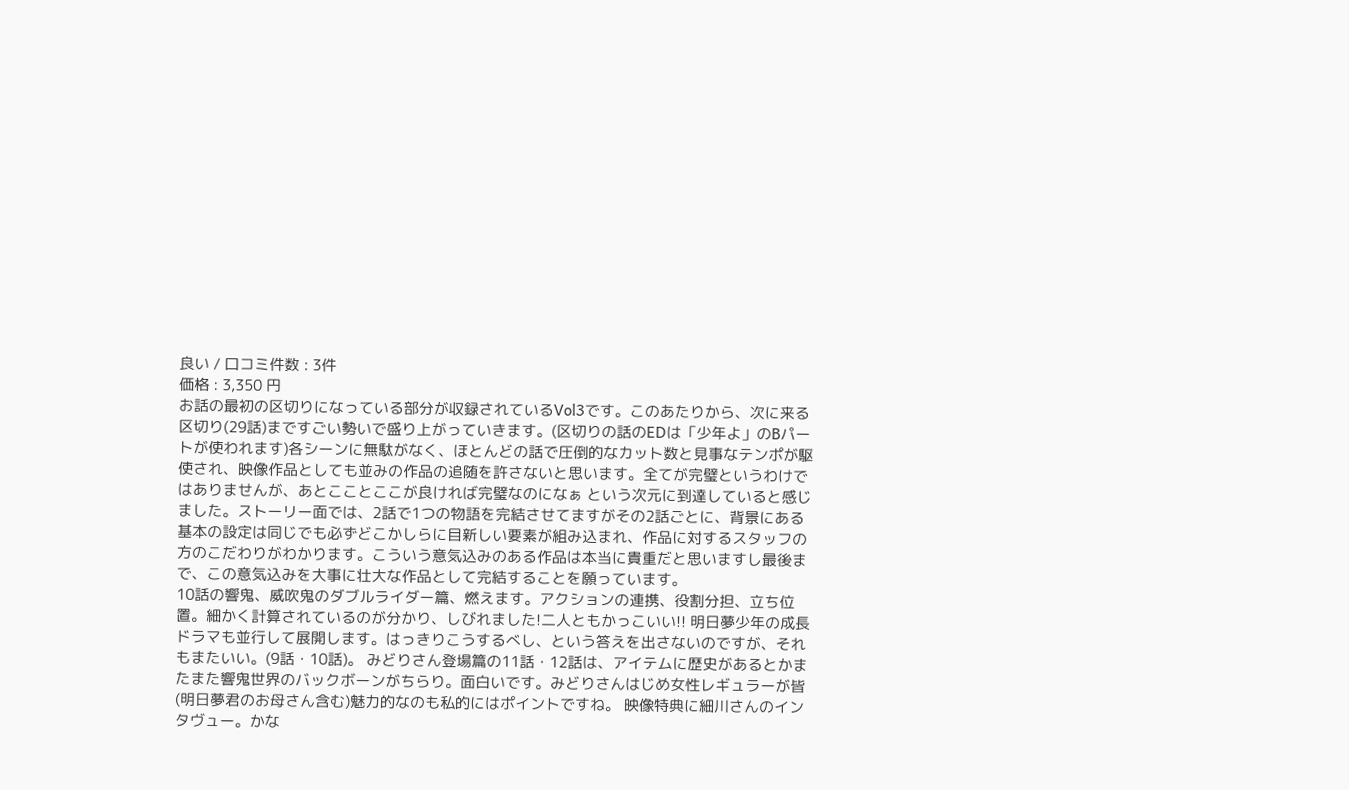良い / 口コミ件数 : 3件
価格 : 3,350 円
お話の最初の区切りになっている部分が収録されているVol3です。このあたりから、次に来る区切り(29話)まですごい勢いで盛り上がっていきます。(区切りの話のEDは「少年よ」のBパートが使われます)各シーンに無駄がなく、ほとんどの話で圧倒的なカット数と見事なテンポが駆使され、映像作品としても並みの作品の追随を許さないと思います。全てが完璧というわけではありませんが、あとこことここが良ければ完璧なのになぁ という次元に到達していると感じました。ストーリー面では、2話で1つの物語を完結させてますがその2話ごとに、背景にある基本の設定は同じでも必ずどこかしらに目新しい要素が組み込まれ、作品に対するスタッフの方のこだわりがわかります。こういう意気込みのある作品は本当に貴重だと思いますし最後まで、この意気込みを大事に壮大な作品として完結することを願っています。
10話の響鬼、威吹鬼のダブルライダー篇、燃えます。アクションの連携、役割分担、立ち位置。細かく計算されているのが分かり、しびれました!二人ともかっこいい!! 明日夢少年の成長ドラマも並行して展開します。はっきりこうするべし、という答えを出さないのですが、それもまたいい。(9話・10話)。 みどりさん登場篇の11話・12話は、アイテムに歴史があるとかまたまた響鬼世界のバックボーンがちらり。面白いです。みどりさんはじめ女性レギュラーが皆(明日夢君のお母さん含む)魅力的なのも私的にはポイントですね。 映像特典に細川さんのインタヴュー。かな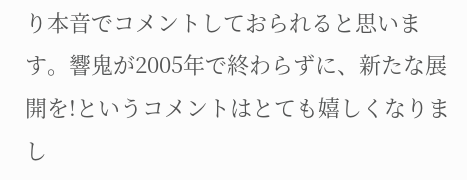り本音でコメントしておられると思います。響鬼が2005年で終わらずに、新たな展開を!というコメントはとても嬉しくなりまし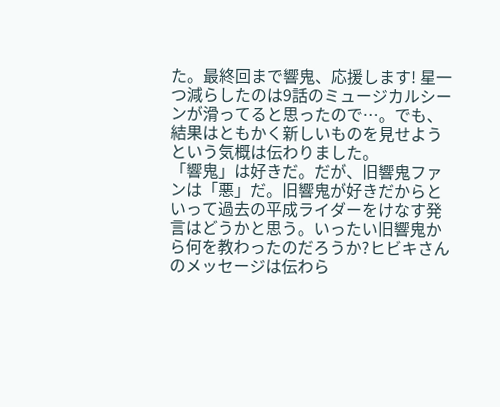た。最終回まで響鬼、応援します! 星一つ減らしたのは9話のミュージカルシーンが滑ってると思ったので…。でも、結果はともかく新しいものを見せようという気概は伝わりました。
「響鬼」は好きだ。だが、旧響鬼ファンは「悪」だ。旧響鬼が好きだからといって過去の平成ライダーをけなす発言はどうかと思う。いったい旧響鬼から何を教わったのだろうか?ヒビキさんのメッセージは伝わら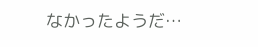なかったようだ…